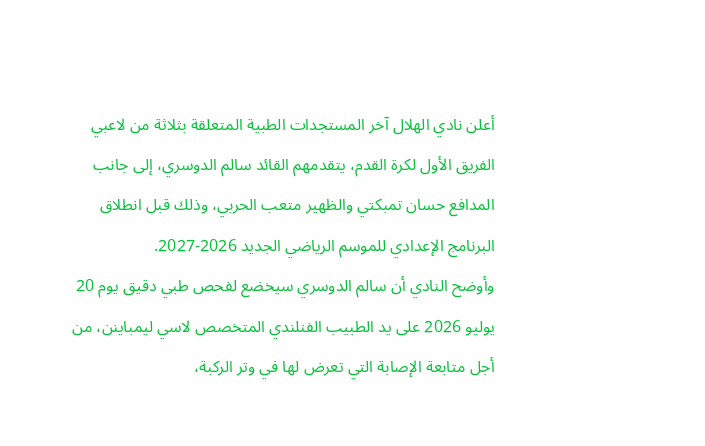أعلن نادي الهلال آخر المستجدات الطبية المتعلقة بثلاثة من لاعبي الفريق الأول لكرة القدم، يتقدمهم القائد سالم الدوسري، إلى جانب المدافع حسان تمبكتي والظهير متعب الحربي، وذلك قبل انطلاق البرنامج الإعدادي للموسم الرياضي الجديد 2026-2027.
وأوضح النادي أن سالم الدوسري سيخضع لفحص طبي دقيق يوم 20 يوليو 2026 على يد الطبيب الفنلندي المتخصص لاسي ليمباينن، من أجل متابعة الإصابة التي تعرض لها في وتر الركبة،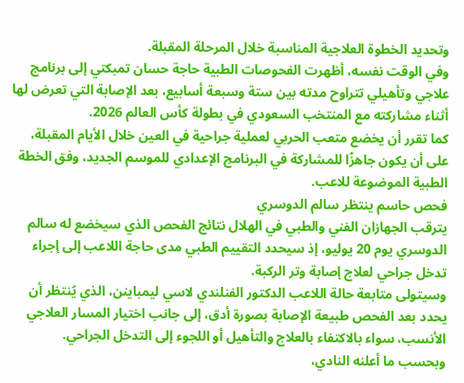وتحديد الخطوة العلاجية المناسبة خلال المرحلة المقبلة.
وفي الوقت نفسه، أظهرت الفحوصات الطبية حاجة حسان تمبكتي إلى برنامج علاجي وتأهيلي تتراوح مدته بين ستة وسبعة أسابيع، بعد الإصابة التي تعرض لها أثناء مشاركته مع المنتخب السعودي في بطولة كأس العالم 2026.
كما تقرر أن يخضع متعب الحربي لعملية جراحية في العين خلال الأيام المقبلة، على أن يكون جاهزًا للمشاركة في البرنامج الإعدادي للموسم الجديد، وفق الخطة الطبية الموضوعة للاعب.
فحص حاسم ينتظر سالم الدوسري
يترقب الجهازان الفني والطبي في الهلال نتائج الفحص الذي سيخضع له سالم الدوسري يوم 20 يوليو، إذ سيحدد التقييم الطبي مدى حاجة اللاعب إلى إجراء تدخل جراحي لعلاج إصابة وتر الركبة.
وسيتولى متابعة حالة اللاعب الدكتور الفنلندي لاسي ليمباينن، الذي يُنتظر أن يحدد بعد الفحص طبيعة الإصابة بصورة أدق، إلى جانب اختيار المسار العلاجي الأنسب، سواء بالاكتفاء بالعلاج والتأهيل أو اللجوء إلى التدخل الجراحي.
وبحسب ما أعلنه النادي،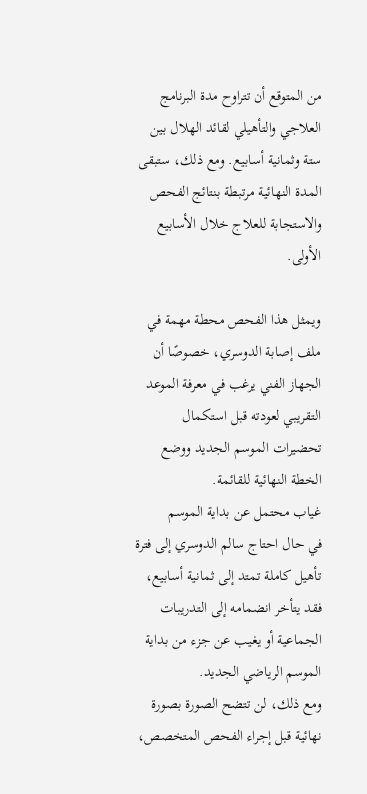من المتوقع أن تتراوح مدة البرنامج العلاجي والتأهيلي لقائد الهلال بين ستة وثمانية أسابيع. ومع ذلك، ستبقى المدة النهائية مرتبطة بنتائج الفحص والاستجابة للعلاج خلال الأسابيع الأولى.

ويمثل هذا الفحص محطة مهمة في ملف إصابة الدوسري، خصوصًا أن الجهاز الفني يرغب في معرفة الموعد التقريبي لعودته قبل استكمال تحضيرات الموسم الجديد ووضع الخطة النهائية للقائمة.
غياب محتمل عن بداية الموسم
في حال احتاج سالم الدوسري إلى فترة تأهيل كاملة تمتد إلى ثمانية أسابيع، فقد يتأخر انضمامه إلى التدريبات الجماعية أو يغيب عن جزء من بداية الموسم الرياضي الجديد.
ومع ذلك، لن تتضح الصورة بصورة نهائية قبل إجراء الفحص المتخصص،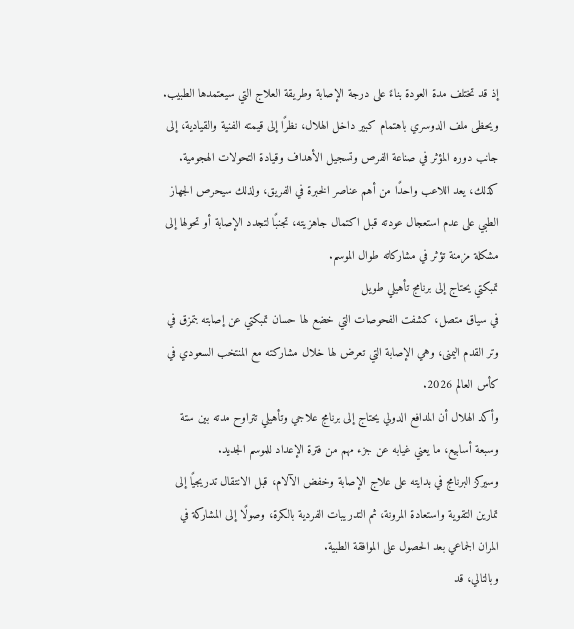إذ قد تختلف مدة العودة بناءً على درجة الإصابة وطريقة العلاج التي سيعتمدها الطبيب.
ويحظى ملف الدوسري باهتمام كبير داخل الهلال، نظرًا إلى قيمته الفنية والقيادية، إلى جانب دوره المؤثر في صناعة الفرص وتسجيل الأهداف وقيادة التحولات الهجومية.
كذلك، يعد اللاعب واحدًا من أهم عناصر الخبرة في الفريق، ولذلك سيحرص الجهاز الطبي على عدم استعجال عودته قبل اكتمال جاهزيته، تجنبًا لتجدد الإصابة أو تحولها إلى مشكلة مزمنة تؤثر في مشاركاته طوال الموسم.
تمبكتي يحتاج إلى برنامج تأهيلي طويل
في سياق متصل، كشفت الفحوصات التي خضع لها حسان تمبكتي عن إصابته بتمزق في وتر القدم اليمنى، وهي الإصابة التي تعرض لها خلال مشاركته مع المنتخب السعودي في كأس العالم 2026.
وأكد الهلال أن المدافع الدولي يحتاج إلى برنامج علاجي وتأهيلي تتراوح مدته بين ستة وسبعة أسابيع، ما يعني غيابه عن جزء مهم من فترة الإعداد للموسم الجديد.
وسيركز البرنامج في بدايته على علاج الإصابة وخفض الآلام، قبل الانتقال تدريجيًا إلى تمارين التقوية واستعادة المرونة، ثم التدريبات الفردية بالكرة، وصولًا إلى المشاركة في المران الجماعي بعد الحصول على الموافقة الطبية.
وبالتالي، قد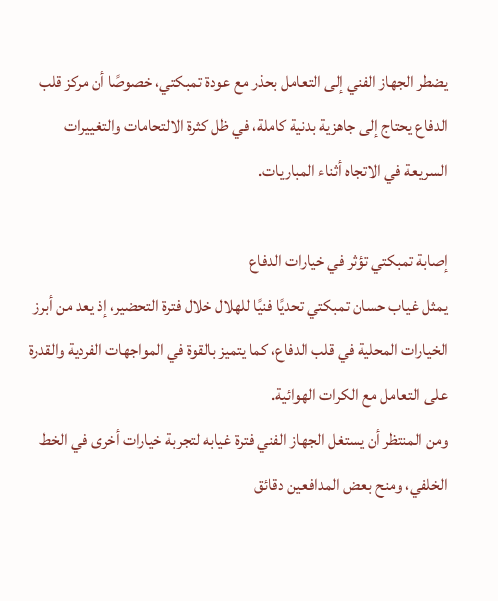يضطر الجهاز الفني إلى التعامل بحذر مع عودة تمبكتي، خصوصًا أن مركز قلب الدفاع يحتاج إلى جاهزية بدنية كاملة، في ظل كثرة الالتحامات والتغييرات السريعة في الاتجاه أثناء المباريات.

إصابة تمبكتي تؤثر في خيارات الدفاع
يمثل غياب حسان تمبكتي تحديًا فنيًا للهلال خلال فترة التحضير، إذ يعد من أبرز الخيارات المحلية في قلب الدفاع، كما يتميز بالقوة في المواجهات الفردية والقدرة على التعامل مع الكرات الهوائية.
ومن المنتظر أن يستغل الجهاز الفني فترة غيابه لتجربة خيارات أخرى في الخط الخلفي، ومنح بعض المدافعين دقائق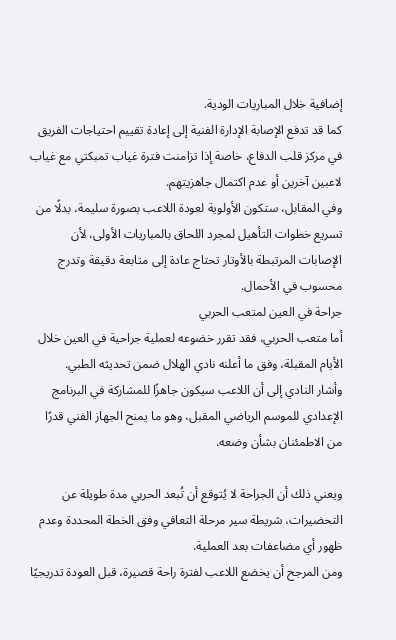إضافية خلال المباريات الودية.
كما قد تدفع الإصابة الإدارة الفنية إلى إعادة تقييم احتياجات الفريق في مركز قلب الدفاع، خاصة إذا تزامنت فترة غياب تمبكتي مع غياب لاعبين آخرين أو عدم اكتمال جاهزيتهم.
وفي المقابل، ستكون الأولوية لعودة اللاعب بصورة سليمة، بدلًا من تسريع خطوات التأهيل لمجرد اللحاق بالمباريات الأولى، لأن الإصابات المرتبطة بالأوتار تحتاج عادة إلى متابعة دقيقة وتدرج محسوب في الأحمال.
جراحة في العين لمتعب الحربي
أما متعب الحربي، فقد تقرر خضوعه لعملية جراحية في العين خلال الأيام المقبلة، وفق ما أعلنه نادي الهلال ضمن تحديثه الطبي.
وأشار النادي إلى أن اللاعب سيكون جاهزًا للمشاركة في البرنامج الإعدادي للموسم الرياضي المقبل، وهو ما يمنح الجهاز الفني قدرًا من الاطمئنان بشأن وضعه.

ويعني ذلك أن الجراحة لا يُتوقع أن تُبعد الحربي مدة طويلة عن التحضيرات، شريطة سير مرحلة التعافي وفق الخطة المحددة وعدم ظهور أي مضاعفات بعد العملية.
ومن المرجح أن يخضع اللاعب لفترة راحة قصيرة، قبل العودة تدريجيًا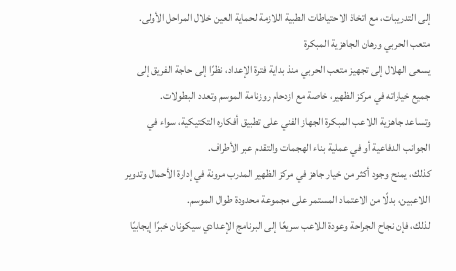إلى التدريبات، مع اتخاذ الاحتياطات الطبية اللازمة لحماية العين خلال المراحل الأولى.
متعب الحربي ورهان الجاهزية المبكرة
يسعى الهلال إلى تجهيز متعب الحربي منذ بداية فترة الإعداد، نظرًا إلى حاجة الفريق إلى جميع خياراته في مركز الظهير، خاصة مع ازدحام روزنامة الموسم وتعدد البطولات.
وتساعد جاهزية اللاعب المبكرة الجهاز الفني على تطبيق أفكاره التكتيكية، سواء في الجوانب الدفاعية أو في عملية بناء الهجمات والتقدم عبر الأطراف.
كذلك، يمنح وجود أكثر من خيار جاهز في مركز الظهير المدرب مرونة في إدارة الأحمال وتدوير اللاعبين، بدلًا من الاعتماد المستمر على مجموعة محدودة طوال الموسم.
لذلك، فإن نجاح الجراحة وعودة اللاعب سريعًا إلى البرنامج الإعدادي سيكونان خبرًا إيجابيًا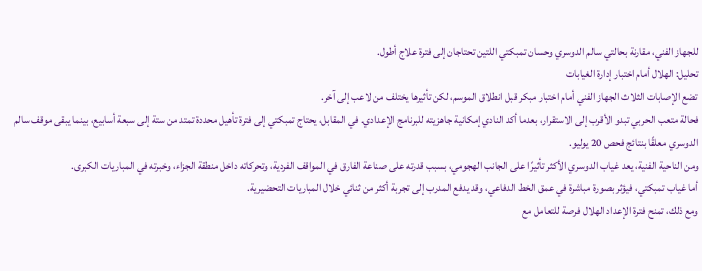للجهاز الفني، مقارنة بحالتي سالم الدوسري وحسان تمبكتي اللتين تحتاجان إلى فترة علاج أطول.
تحليل: الهلال أمام اختبار إدارة الغيابات
تضع الإصابات الثلاث الجهاز الفني أمام اختبار مبكر قبل انطلاق الموسم، لكن تأثيرها يختلف من لاعب إلى آخر.
فحالة متعب الحربي تبدو الأقرب إلى الاستقرار، بعدما أكد النادي إمكانية جاهزيته للبرنامج الإعدادي. في المقابل، يحتاج تمبكتي إلى فترة تأهيل محددة تمتد من ستة إلى سبعة أسابيع، بينما يبقى موقف سالم الدوسري معلقًا بنتائج فحص 20 يوليو.
ومن الناحية الفنية، يعد غياب الدوسري الأكثر تأثيرًا على الجانب الهجومي، بسبب قدرته على صناعة الفارق في المواقف الفردية، وتحركاته داخل منطقة الجزاء، وخبرته في المباريات الكبرى.
أما غياب تمبكتي، فيؤثر بصورة مباشرة في عمق الخط الدفاعي، وقد يدفع المدرب إلى تجربة أكثر من ثنائي خلال المباريات التحضيرية.
ومع ذلك، تمنح فترة الإعداد الهلال فرصة للتعامل مع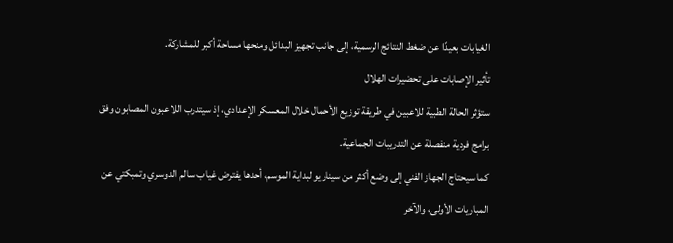الغيابات بعيدًا عن ضغط النتائج الرسمية، إلى جانب تجهيز البدائل ومنحها مساحة أكبر للمشاركة.
تأثير الإصابات على تحضيرات الهلال
ستؤثر الحالة الطبية للاعبين في طريقة توزيع الأحمال خلال المعسكر الإعدادي، إذ سيتدرب اللاعبون المصابون وفق برامج فردية منفصلة عن التدريبات الجماعية.
كما سيحتاج الجهاز الفني إلى وضع أكثر من سيناريو لبداية الموسم، أحدها يفترض غياب سالم الدوسري وتمبكتي عن المباريات الأولى، والآخر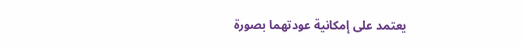يعتمد على إمكانية عودتهما بصورة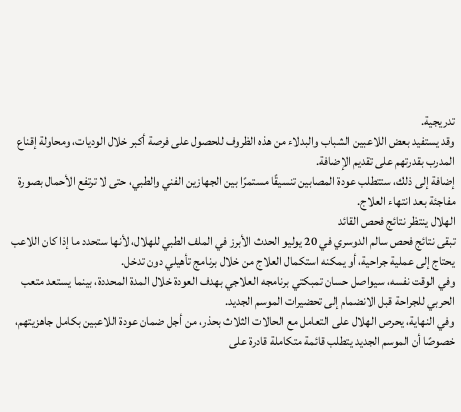تدريجية.
وقد يستفيد بعض اللاعبين الشباب والبدلاء من هذه الظروف للحصول على فرصة أكبر خلال الوديات، ومحاولة إقناع المدرب بقدرتهم على تقديم الإضافة.
إضافة إلى ذلك، ستتطلب عودة المصابين تنسيقًا مستمرًا بين الجهازين الفني والطبي، حتى لا ترتفع الأحمال بصورة مفاجئة بعد انتهاء العلاج.
الهلال ينتظر نتائج فحص القائد
تبقى نتائج فحص سالم الدوسري في 20 يوليو الحدث الأبرز في الملف الطبي للهلال، لأنها ستحدد ما إذا كان اللاعب يحتاج إلى عملية جراحية، أو يمكنه استكمال العلاج من خلال برنامج تأهيلي دون تدخل.
وفي الوقت نفسه، سيواصل حسان تمبكتي برنامجه العلاجي بهدف العودة خلال المدة المحددة، بينما يستعد متعب الحربي للجراحة قبل الانضمام إلى تحضيرات الموسم الجديد.
وفي النهاية، يحرص الهلال على التعامل مع الحالات الثلاث بحذر، من أجل ضمان عودة اللاعبين بكامل جاهزيتهم، خصوصًا أن الموسم الجديد يتطلب قائمة متكاملة قادرة على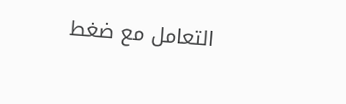التعامل مع ضغط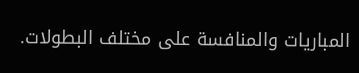المباريات والمنافسة على مختلف البطولات.